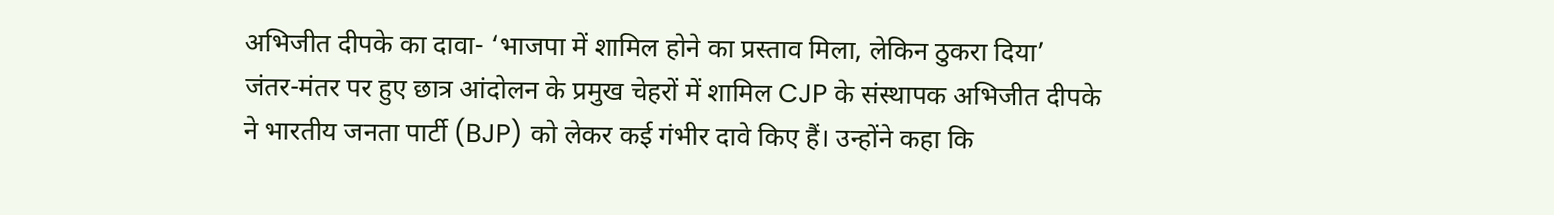अभिजीत दीपके का दावा- ‘भाजपा में शामिल होने का प्रस्ताव मिला, लेकिन ठुकरा दिया’
जंतर-मंतर पर हुए छात्र आंदोलन के प्रमुख चेहरों में शामिल CJP के संस्थापक अभिजीत दीपके ने भारतीय जनता पार्टी (BJP) को लेकर कई गंभीर दावे किए हैं। उन्होंने कहा कि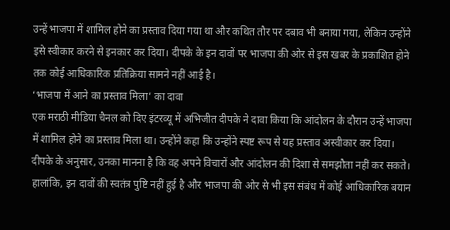उन्हें भाजपा में शामिल होने का प्रस्ताव दिया गया था और कथित तौर पर दबाव भी बनाया गया, लेकिन उन्होंने इसे स्वीकार करने से इनकार कर दिया। दीपके के इन दावों पर भाजपा की ओर से इस खबर के प्रकाशित होने तक कोई आधिकारिक प्रतिक्रिया सामने नहीं आई है।
‘भाजपा में आने का प्रस्ताव मिला’ का दावा
एक मराठी मीडिया चैनल को दिए इंटरव्यू में अभिजीत दीपके ने दावा किया कि आंदोलन के दौरान उन्हें भाजपा में शामिल होने का प्रस्ताव मिला था। उन्होंने कहा कि उन्होंने स्पष्ट रूप से यह प्रस्ताव अस्वीकार कर दिया। दीपके के अनुसार, उनका मानना है कि वह अपने विचारों और आंदोलन की दिशा से समझौता नहीं कर सकते। हालांकि, इन दावों की स्वतंत्र पुष्टि नहीं हुई है और भाजपा की ओर से भी इस संबंध में कोई आधिकारिक बयान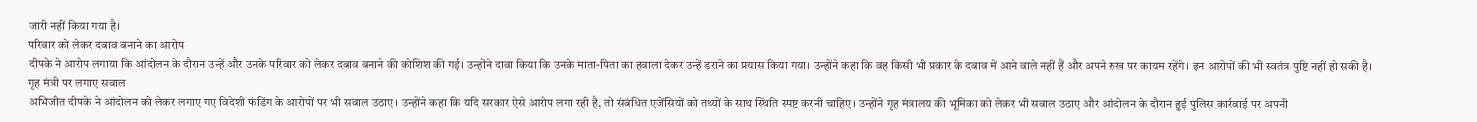जारी नहीं किया गया है।
परिवार को लेकर दबाव बनाने का आरोप
दीपके ने आरोप लगाया कि आंदोलन के दौरान उन्हें और उनके परिवार को लेकर दबाव बनाने की कोशिश की गई। उन्होंने दावा किया कि उनके माता-पिता का हवाला देकर उन्हें डराने का प्रयास किया गया। उन्होंने कहा कि वह किसी भी प्रकार के दबाव में आने वाले नहीं हैं और अपने रुख पर कायम रहेंगे। इन आरोपों की भी स्वतंत्र पुष्टि नहीं हो सकी है।
गृह मंत्री पर लगाए सवाल
अभिजीत दीपके ने आंदोलन को लेकर लगाए गए विदेशी फंडिंग के आरोपों पर भी सवाल उठाए। उन्होंने कहा कि यदि सरकार ऐसे आरोप लगा रही है, तो संबंधित एजेंसियों को तथ्यों के साथ स्थिति स्पष्ट करनी चाहिए। उन्होंने गृह मंत्रालय की भूमिका को लेकर भी सवाल उठाए और आंदोलन के दौरान हुई पुलिस कार्रवाई पर अपनी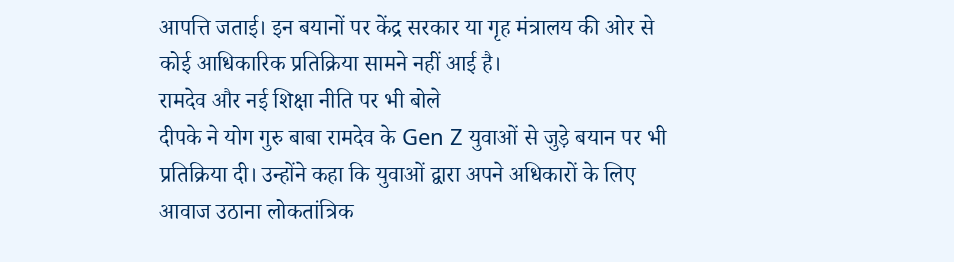आपत्ति जताई। इन बयानों पर केंद्र सरकार या गृह मंत्रालय की ओर से कोई आधिकारिक प्रतिक्रिया सामने नहीं आई है।
रामदेव और नई शिक्षा नीति पर भी बोले
दीपके ने योग गुरु बाबा रामदेव के Gen Z युवाओं से जुड़े बयान पर भी प्रतिक्रिया दी। उन्होंने कहा कि युवाओं द्वारा अपने अधिकारों के लिए आवाज उठाना लोकतांत्रिक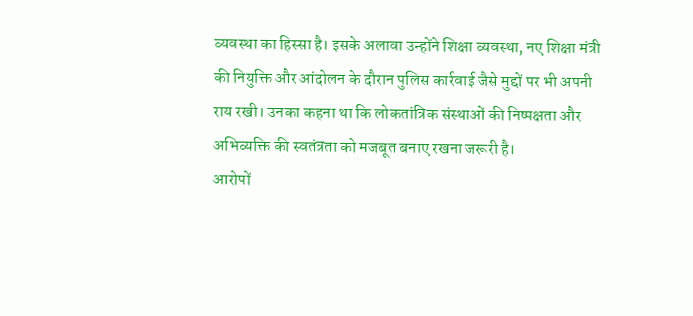व्यवस्था का हिस्सा है। इसके अलावा उन्होंने शिक्षा व्यवस्था, नए शिक्षा मंत्री की नियुक्ति और आंदोलन के दौरान पुलिस कार्रवाई जैसे मुद्दों पर भी अपनी राय रखी। उनका कहना था कि लोकतांत्रिक संस्थाओं की निष्पक्षता और अभिव्यक्ति की स्वतंत्रता को मजबूत बनाए रखना जरूरी है।
आरोपों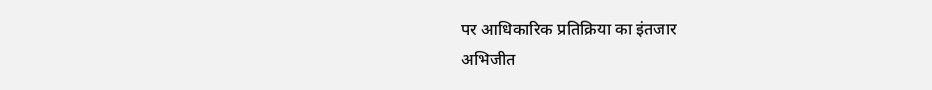पर आधिकारिक प्रतिक्रिया का इंतजार
अभिजीत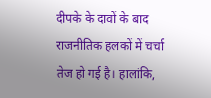दीपके के दावों के बाद राजनीतिक हलकों में चर्चा तेज हो गई है। हालांकि,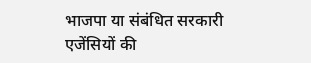भाजपा या संबंधित सरकारी एजेंसियों की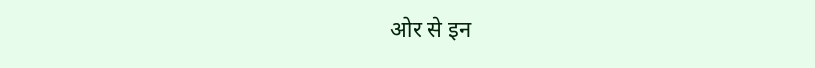ओर से इन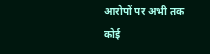आरोपों पर अभी तक कोई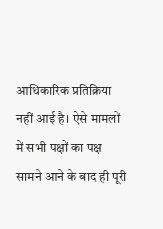आधिकारिक प्रतिक्रिया नहीं आई है। ऐसे मामलों में सभी पक्षों का पक्ष सामने आने के बाद ही पूरी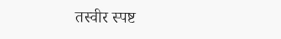तस्वीर स्पष्ट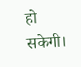हो सकेगी।